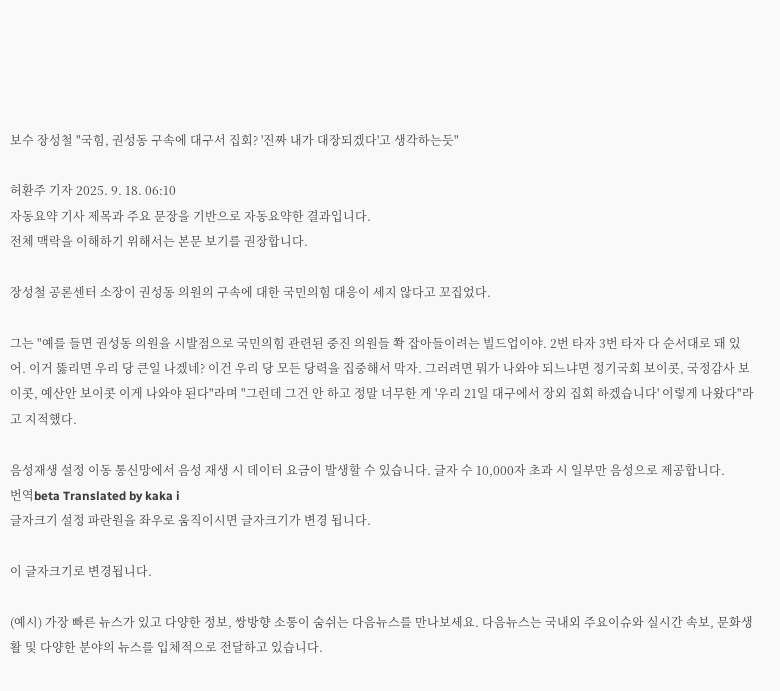보수 장성철 "국힘, 권성동 구속에 대구서 집회? '진짜 내가 대장되겠다'고 생각하는듯"

허환주 기자 2025. 9. 18. 06:10
자동요약 기사 제목과 주요 문장을 기반으로 자동요약한 결과입니다.
전체 맥락을 이해하기 위해서는 본문 보기를 권장합니다.

장성철 공론센터 소장이 권성동 의원의 구속에 대한 국민의힘 대응이 세지 않다고 꼬집었다.

그는 "예를 들면 권성동 의원을 시발점으로 국민의힘 관련된 중진 의원들 쫙 잡아들이려는 빌드업이야. 2번 타자 3번 타자 다 순서대로 돼 있어. 이거 뚫리면 우리 당 큰일 나겠네? 이건 우리 당 모든 당력을 집중해서 막자. 그러려면 뭐가 나와야 되느냐면 정기국회 보이콧, 국정감사 보이콧, 예산안 보이콧 이게 나와야 된다"라며 "그런데 그건 안 하고 정말 너무한 게 '우리 21일 대구에서 장외 집회 하겠습니다' 이렇게 나왔다"라고 지적했다.

음성재생 설정 이동 통신망에서 음성 재생 시 데이터 요금이 발생할 수 있습니다. 글자 수 10,000자 초과 시 일부만 음성으로 제공합니다.
번역beta Translated by kaka i
글자크기 설정 파란원을 좌우로 움직이시면 글자크기가 변경 됩니다.

이 글자크기로 변경됩니다.

(예시) 가장 빠른 뉴스가 있고 다양한 정보, 쌍방향 소통이 숨쉬는 다음뉴스를 만나보세요. 다음뉴스는 국내외 주요이슈와 실시간 속보, 문화생활 및 다양한 분야의 뉴스를 입체적으로 전달하고 있습니다.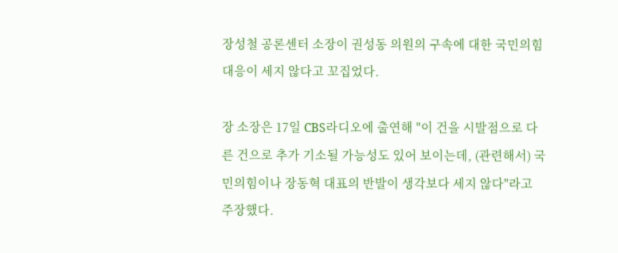장성철 공론센터 소장이 권성동 의원의 구속에 대한 국민의힘 대응이 세지 않다고 꼬집었다.

장 소장은 17일 CBS라디오에 출연해 "이 건을 시발점으로 다른 건으로 추가 기소될 가능성도 있어 보이는데, (관련해서) 국민의힘이나 장동혁 대표의 반발이 생각보다 세지 않다"라고 주장했다.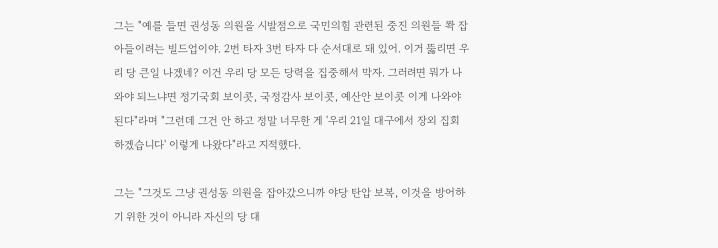그는 "예를 들면 권성동 의원을 시발점으로 국민의힘 관련된 중진 의원들 쫙 잡아들이려는 빌드업이야. 2번 타자 3번 타자 다 순서대로 돼 있어. 이거 뚫리면 우리 당 큰일 나겠네? 이건 우리 당 모든 당력을 집중해서 막자. 그러려면 뭐가 나와야 되느냐면 정기국회 보이콧, 국정감사 보이콧, 예산안 보이콧 이게 나와야 된다"라며 "그런데 그건 안 하고 정말 너무한 게 '우리 21일 대구에서 장외 집회 하겠습니다' 이렇게 나왔다"라고 지적했다.

그는 "그것도 그냥 권성동 의원을 잡아갔으니까 야당 탄압 보복, 이것을 방어하기 위한 것이 아니라 자신의 당 대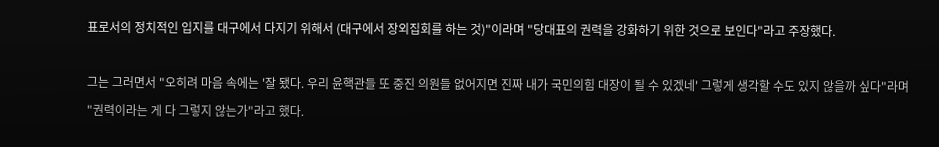표로서의 정치적인 입지를 대구에서 다지기 위해서 (대구에서 장외집회를 하는 것)"이라며 "당대표의 권력을 강화하기 위한 것으로 보인다"라고 주장했다.

그는 그러면서 "오히려 마음 속에는 '잘 됐다. 우리 윤핵관들 또 중진 의원들 없어지면 진짜 내가 국민의힘 대장이 될 수 있겠네' 그렇게 생각할 수도 있지 않을까 싶다"라며 "권력이라는 게 다 그렇지 않는가"라고 했다.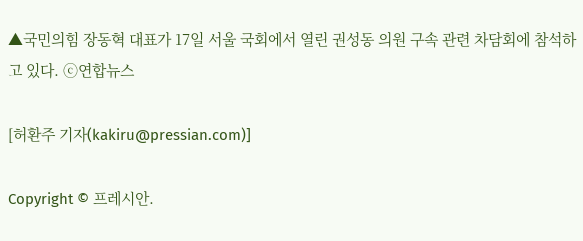▲국민의힘 장동혁 대표가 17일 서울 국회에서 열린 권성동 의원 구속 관련 차담회에 참석하고 있다. ⓒ연합뉴스

[허환주 기자(kakiru@pressian.com)]

Copyright © 프레시안.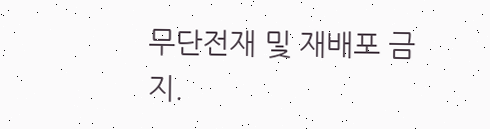무단전재 및 재배포 금지.